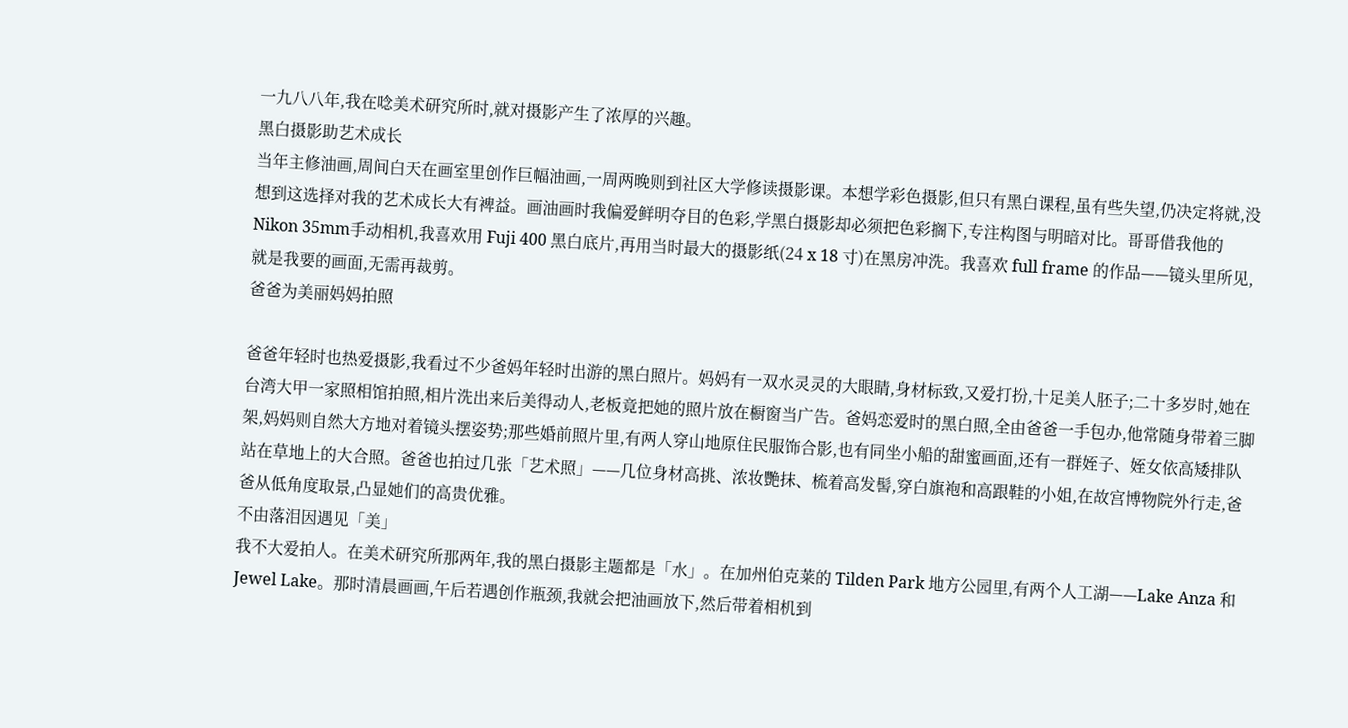一九八八年,我在唸美术研究所时,就对摄影产生了浓厚的兴趣。
黑白摄影助艺术成长
当年主修油画,周间白天在画室里创作巨幅油画,一周两晚则到社区大学修读摄影课。本想学彩色摄影,但只有黑白课程,虽有些失望,仍决定将就,没想到这选择对我的艺术成长大有裨益。画油画时我偏爱鲜明夺目的色彩,学黑白摄影却必须把色彩搁下,专注构图与明暗对比。哥哥借我他的 Nikon 35mm手动相机,我喜欢用 Fuji 400 黑白底片,再用当时最大的摄影纸(24 x 18 寸)在黑房冲洗。我喜欢 full frame 的作品——镜头里所见,就是我要的画面,无需再裁剪。
爸爸为美丽妈妈拍照

爸爸年轻时也热爱摄影,我看过不少爸妈年轻时出游的黑白照片。妈妈有一双水灵灵的大眼睛,身材标致,又爱打扮,十足美人胚子;二十多岁时,她在台湾大甲一家照相馆拍照,相片洗出来后美得动人,老板竟把她的照片放在橱窗当广告。爸妈恋爱时的黑白照,全由爸爸一手包办,他常随身带着三脚架,妈妈则自然大方地对着镜头摆姿势;那些婚前照片里,有两人穿山地原住民服饰合影,也有同坐小船的甜蜜画面,还有一群姪子、姪女依高矮排队站在草地上的大合照。爸爸也拍过几张「艺术照」——几位身材高挑、浓妆艷抹、梳着高发髻,穿白旗袍和高跟鞋的小姐,在故宫博物院外行走,爸爸从低角度取景,凸显她们的高贵优雅。
不由落泪因遇见「美」
我不大爱拍人。在美术研究所那两年,我的黑白摄影主题都是「水」。在加州伯克莱的 Tilden Park 地方公园里,有两个人工湖——Lake Anza 和 Jewel Lake。那时清晨画画,午后若遇创作瓶颈,我就会把油画放下,然后带着相机到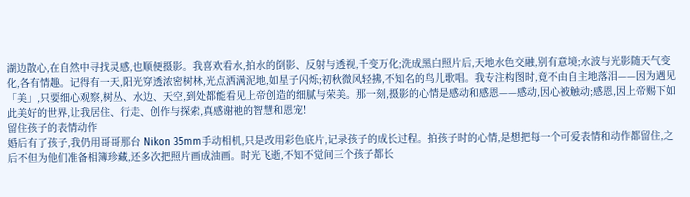湖边散心,在自然中寻找灵感,也顺便摄影。我喜欢看水,拍水的倒影、反射与透视,千变万化;洗成黑白照片后,天地水色交融,别有意境;水波与光影随天气变化,各有情趣。记得有一天,阳光穿透浓密树林,光点洒满泥地,如星子闪烁;初秋微风轻拂,不知名的鸟儿歌唱。我专注构图时,竟不由自主地落泪——因为遇见「美」,只要细心观察,树丛、水边、天空,到处都能看见上帝创造的细腻与荣美。那一刻,摄影的心情是感动和感恩——感动,因心被触动;感恩,因上帝赐下如此美好的世界,让我居住、行走、创作与探索,真感谢祂的智慧和恩宠!
留住孩子的表情动作
婚后有了孩子,我仍用哥哥那台 Nikon 35mm手动相机,只是改用彩色底片,记录孩子的成长过程。拍孩子时的心情,是想把每一个可爱表情和动作都留住,之后不但为他们准备相簿珍藏,还多次把照片画成油画。时光飞逝,不知不觉间三个孩子都长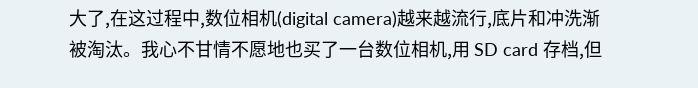大了,在这过程中,数位相机(digital camera)越来越流行,底片和冲洗渐被淘汰。我心不甘情不愿地也买了一台数位相机,用 SD card 存档,但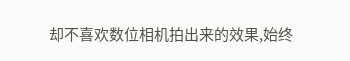却不喜欢数位相机拍出来的效果,始终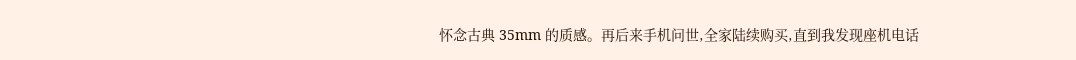怀念古典 35mm 的质感。再后来手机问世,全家陆续购买,直到我发现座机电话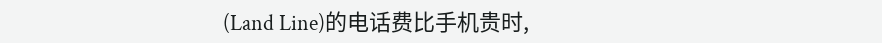(Land Line)的电话费比手机贵时,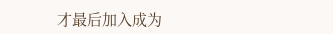才最后加入成为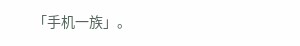「手机一族」。